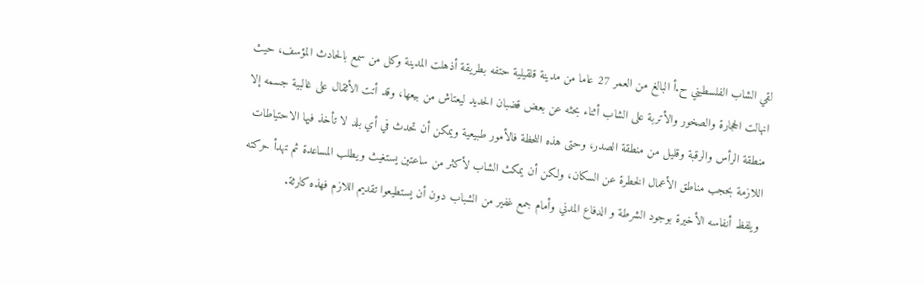لقي الشاب الفلسطيني ح.أ البالغ من العمر 27 عاما من مدينة قلقيلية حتفه بطريقة أذهلت المدينة وكل من سمع بالحادث المؤسف، حيث انهالت الحجارة والصخور والأتربة على الشاب أثناء بحثه عن بعض قضبان الحديد ليعتاش من بيعها، وقد أتت الأثقال على غالبية جسمه إلا منطقة الرأس والرقبة وقليل من منطقة الصدر، وحتى هذه اللحظة فالأمور طبيعية ويمكن أن تحدث في أي بلد لا تأخذ فيها الاحتياطات اللازمة بحجب مناطق الأعمال الخطرة عن السكان، ولكن أن يمكث الشاب لأكثر من ساعتين يستغيث ويطلب المساعدة ثم تهدأ حركته ويلفظ أنفاسه الأخيرة بوجود الشرطة و الدفاع المدني وأمام جمع غفير من الشباب دون أن يستطيعوا تقديم اللازم فهذه كارثة.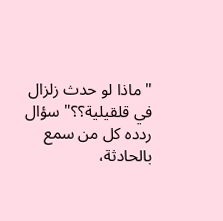" ماذا لو حدث زلزال في قلقيلية؟؟" سؤال ردده كل من سمع بالحادثة،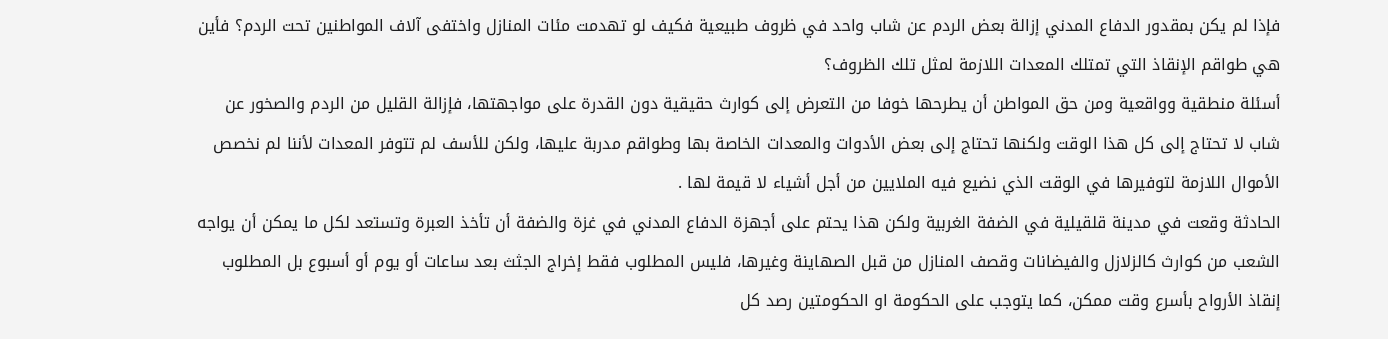فإذا لم يكن بمقدور الدفاع المدني إزالة بعض الردم عن شاب واحد في ظروف طبيعية فكيف لو تهدمت مئات المنازل واختفى آلاف المواطنين تحت الردم؟ فأين هي طواقم الإنقاذ التي تمتلك المعدات اللازمة لمثل تلك الظروف؟
أسئلة منطقية وواقعية ومن حق المواطن أن يطرحها خوفا من التعرض إلى كوارث حقيقية دون القدرة على مواجهتها، فإزالة القليل من الردم والصخور عن شاب لا تحتاج إلى كل هذا الوقت ولكنها تحتاج إلى بعض الأدوات والمعدات الخاصة بها وطواقم مدربة عليها، ولكن للأسف لم تتوفر المعدات لأننا لم نخصص الأموال اللازمة لتوفيرها في الوقت الذي نضيع فيه الملايين من أجل أشياء لا قيمة لها .
الحادثة وقعت في مدينة قلقيلية في الضفة الغربية ولكن هذا يحتم على أجهزة الدفاع المدني في غزة والضفة أن تأخذ العبرة وتستعد لكل ما يمكن أن يواجه الشعب من كوارث كالزلازل والفيضانات وقصف المنازل من قبل الصهاينة وغيرها، فليس المطلوب فقط إخراج الجثث بعد ساعات أو يوم أو أسبوع بل المطلوب إنقاذ الأرواح بأسرع وقت ممكن، كما يتوجب على الحكومة او الحكومتين رصد كل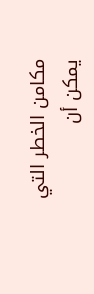مكامن الخطر التي يمكن أن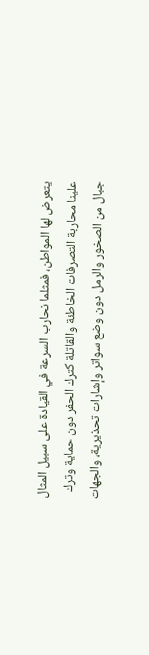يتعرض لها المواطن، فمثلما نحارب السرعة في القيادة على سبيل المثال علينا محاربة التصرفات الخاطئة والقاتلة كترك الحفر دون حماية وترك جبال من الصخور والرمل دون وضع سواتر وإشارات تحذيرية، والجهات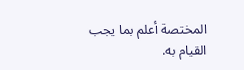المختصة أعلم بما يجب القيام به.